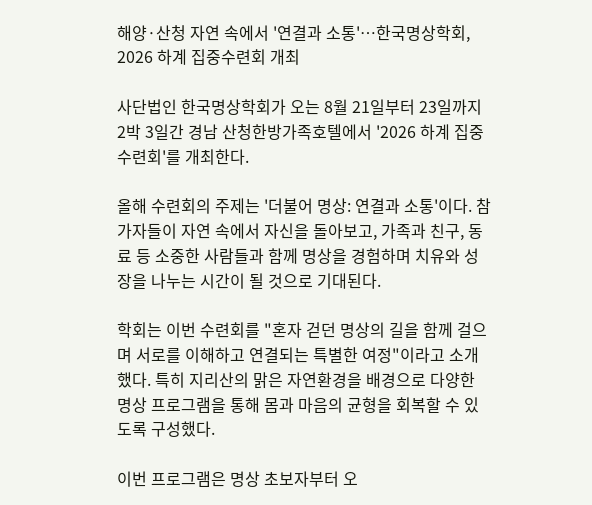해양·산청 자연 속에서 '연결과 소통'…한국명상학회, 2026 하계 집중수련회 개최

사단법인 한국명상학회가 오는 8월 21일부터 23일까지 2박 3일간 경남 산청한방가족호텔에서 '2026 하계 집중수련회'를 개최한다.

올해 수련회의 주제는 '더불어 명상: 연결과 소통'이다. 참가자들이 자연 속에서 자신을 돌아보고, 가족과 친구, 동료 등 소중한 사람들과 함께 명상을 경험하며 치유와 성장을 나누는 시간이 될 것으로 기대된다.

학회는 이번 수련회를 "혼자 걷던 명상의 길을 함께 걸으며 서로를 이해하고 연결되는 특별한 여정"이라고 소개했다. 특히 지리산의 맑은 자연환경을 배경으로 다양한 명상 프로그램을 통해 몸과 마음의 균형을 회복할 수 있도록 구성했다.

이번 프로그램은 명상 초보자부터 오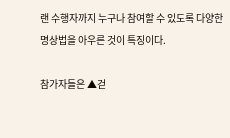랜 수행자까지 누구나 참여할 수 있도록 다양한 명상법을 아우른 것이 특징이다.

참가자들은 ▲걷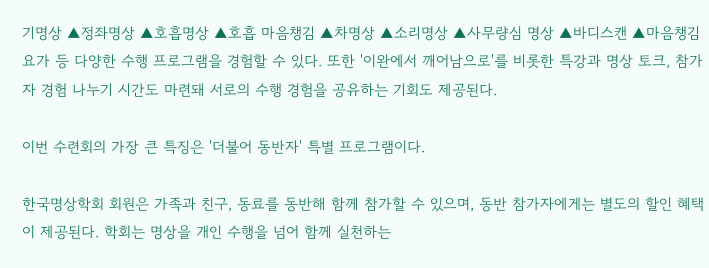기명상 ▲정좌명상 ▲호흡명상 ▲호흡 마음챙김 ▲차명상 ▲소리명상 ▲사무량심 명상 ▲바디스캔 ▲마음챙김 요가 등 다양한 수행 프로그램을 경험할 수 있다. 또한 '이완에서 깨어남으로'를 비롯한 특강과 명상 토크, 참가자 경험 나누기 시간도 마련돼 서로의 수행 경험을 공유하는 기회도 제공된다.

이번 수련회의 가장 큰 특징은 '더불어 동반자' 특별 프로그램이다.

한국명상학회 회원은 가족과 친구, 동료를 동반해 함께 참가할 수 있으며, 동반 참가자에게는 별도의 할인 혜택이 제공된다. 학회는 명상을 개인 수행을 넘어 함께 실천하는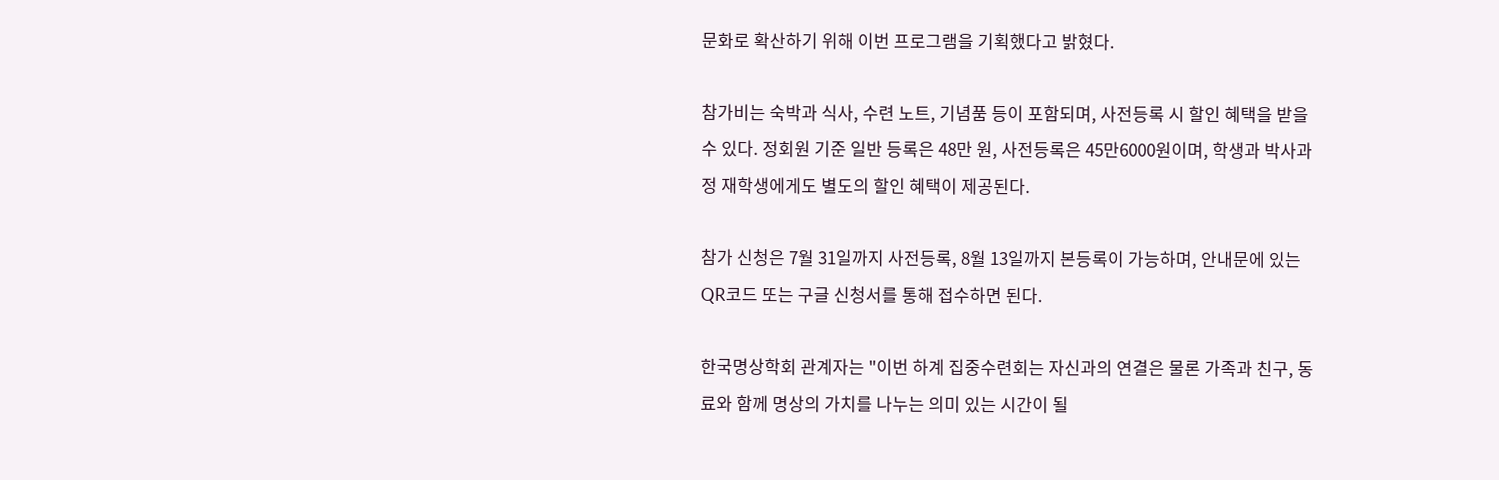문화로 확산하기 위해 이번 프로그램을 기획했다고 밝혔다.

참가비는 숙박과 식사, 수련 노트, 기념품 등이 포함되며, 사전등록 시 할인 혜택을 받을 수 있다. 정회원 기준 일반 등록은 48만 원, 사전등록은 45만6000원이며, 학생과 박사과정 재학생에게도 별도의 할인 혜택이 제공된다.

참가 신청은 7월 31일까지 사전등록, 8월 13일까지 본등록이 가능하며, 안내문에 있는 QR코드 또는 구글 신청서를 통해 접수하면 된다.

한국명상학회 관계자는 "이번 하계 집중수련회는 자신과의 연결은 물론 가족과 친구, 동료와 함께 명상의 가치를 나누는 의미 있는 시간이 될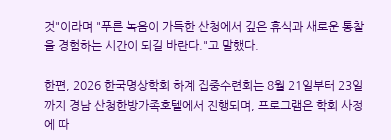것"이라며 "푸른 녹음이 가득한 산청에서 깊은 휴식과 새로운 통찰을 경험하는 시간이 되길 바란다."고 말했다.

한편, 2026 한국명상학회 하계 집중수련회는 8월 21일부터 23일까지 경남 산청한방가족호텔에서 진행되며, 프로그램은 학회 사정에 따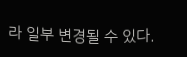라 일부 변경될 수 있다.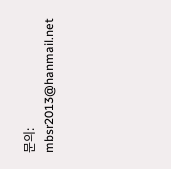문의: mbsr2013@hanmail.net